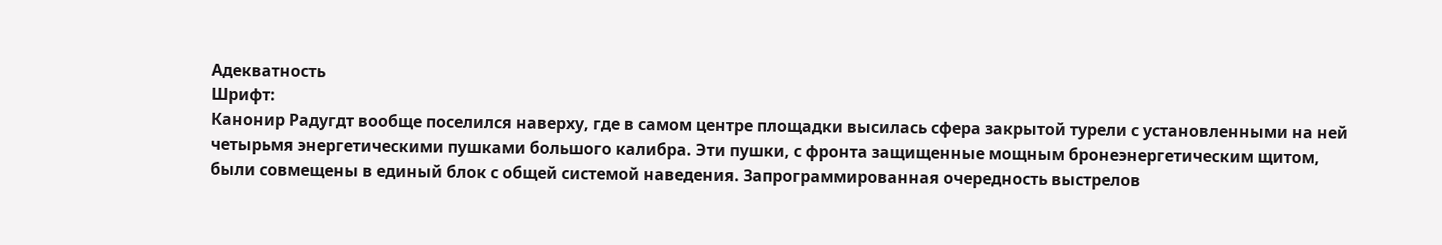Адекватность
Шрифт:
Канонир Радугдт вообще поселился наверху, где в самом центре площадки высилась сфера закрытой турели с установленными на ней четырьмя энергетическими пушками большого калибра. Эти пушки, с фронта защищенные мощным бронеэнергетическим щитом, были совмещены в единый блок с общей системой наведения. Запрограммированная очередность выстрелов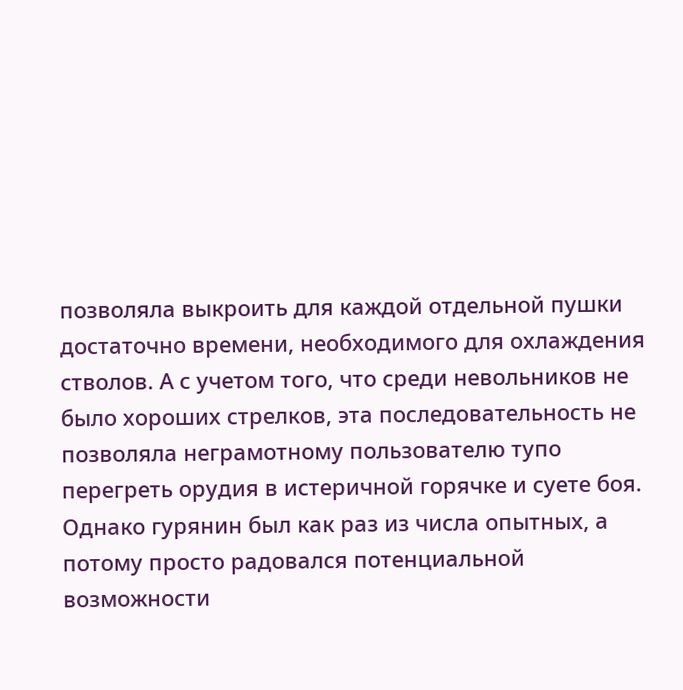позволяла выкроить для каждой отдельной пушки достаточно времени, необходимого для охлаждения стволов. А с учетом того, что среди невольников не было хороших стрелков, эта последовательность не позволяла неграмотному пользователю тупо перегреть орудия в истеричной горячке и суете боя. Однако гурянин был как раз из числа опытных, а потому просто радовался потенциальной возможности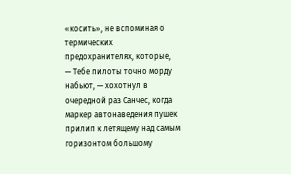«косить», не вспоминая о термических предохранителях, которые,
— Тебе пилоты точно морду набьют, — хохотнул в очередной раз Санчес, когда маркер автонаведения пушек прилип к летящему над самым горизонтом большому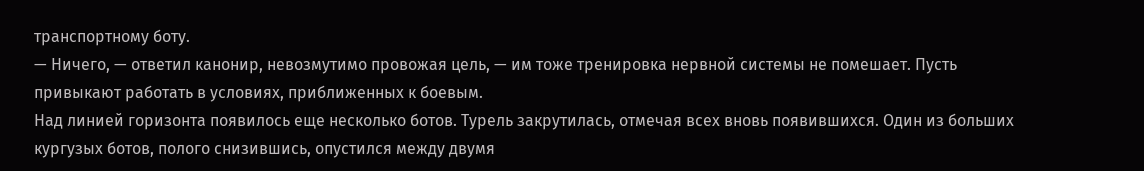транспортному боту.
— Ничего, — ответил канонир, невозмутимо провожая цель, — им тоже тренировка нервной системы не помешает. Пусть привыкают работать в условиях, приближенных к боевым.
Над линией горизонта появилось еще несколько ботов. Турель закрутилась, отмечая всех вновь появившихся. Один из больших кургузых ботов, полого снизившись, опустился между двумя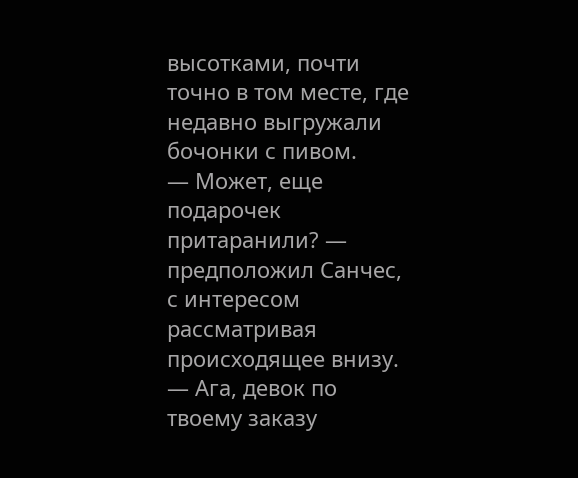высотками, почти точно в том месте, где недавно выгружали бочонки с пивом.
— Может, еще подарочек притаранили? — предположил Санчес, с интересом рассматривая происходящее внизу.
— Ага, девок по твоему заказу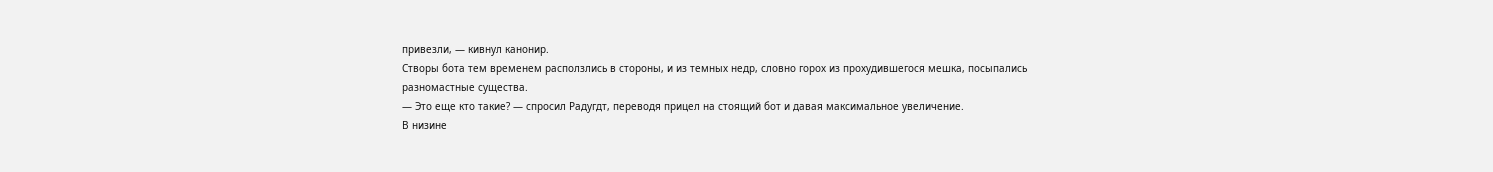привезли, — кивнул канонир.
Створы бота тем временем расползлись в стороны, и из темных недр, словно горох из прохудившегося мешка, посыпались разномастные существа.
— Это еще кто такие? — спросил Радугдт, переводя прицел на стоящий бот и давая максимальное увеличение.
В низине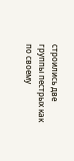строились две группы пестрых как по своему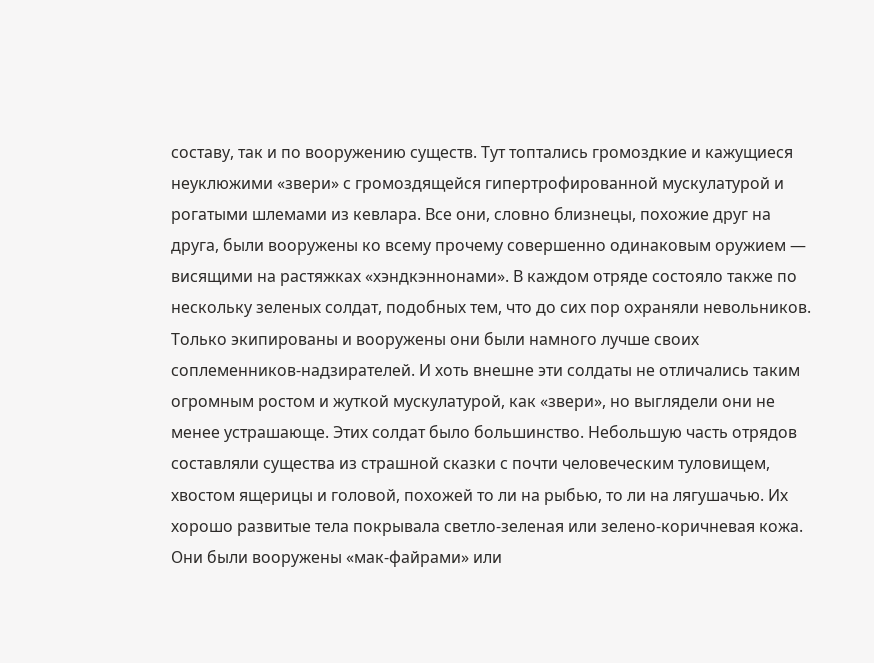составу, так и по вооружению существ. Тут топтались громоздкие и кажущиеся неуклюжими «звери» с громоздящейся гипертрофированной мускулатурой и рогатыми шлемами из кевлара. Все они, словно близнецы, похожие друг на друга, были вооружены ко всему прочему совершенно одинаковым оружием — висящими на растяжках «хэндкэннонами». В каждом отряде состояло также по нескольку зеленых солдат, подобных тем, что до сих пор охраняли невольников. Только экипированы и вооружены они были намного лучше своих соплеменников-надзирателей. И хоть внешне эти солдаты не отличались таким огромным ростом и жуткой мускулатурой, как «звери», но выглядели они не менее устрашающе. Этих солдат было большинство. Небольшую часть отрядов составляли существа из страшной сказки с почти человеческим туловищем, хвостом ящерицы и головой, похожей то ли на рыбью, то ли на лягушачью. Их хорошо развитые тела покрывала светло-зеленая или зелено-коричневая кожа. Они были вооружены «мак-файрами» или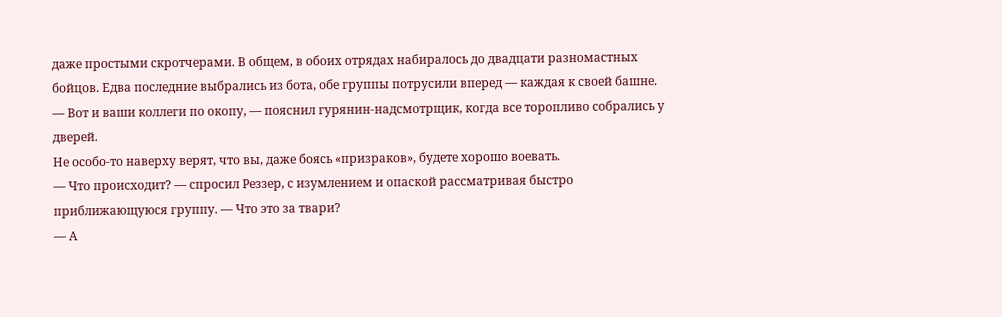даже простыми скротчерами. В общем, в обоих отрядах набиралось до двадцати разномастных бойцов. Едва последние выбрались из бота, обе группы потрусили вперед — каждая к своей башне.
— Вот и ваши коллеги по окопу, — пояснил гурянин-надсмотрщик, когда все торопливо собрались у дверей.
Не особо-то наверху верят, что вы, даже боясь «призраков», будете хорошо воевать.
— Что происходит? — спросил Реззер, с изумлением и опаской рассматривая быстро приближающуюся группу. — Что это за твари?
— А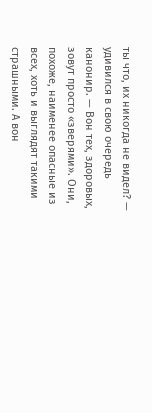ты что, их никогда не видел? — удивился в свою очередь канонир. — Вон тех, здоровых, зовут просто «зверями». Они, похоже, наименее опасные из всех, хоть и выглядят такими страшными. А вон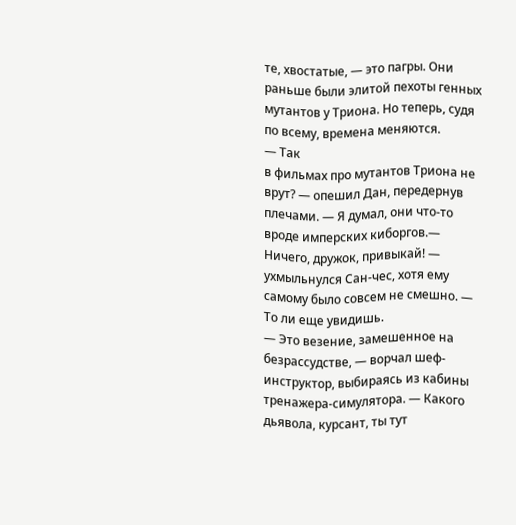те, хвостатые, — это пагры. Они раньше были элитой пехоты генных мутантов у Триона. Но теперь, судя по всему, времена меняются.
— Так
в фильмах про мутантов Триона не врут? — опешил Дан, передернув плечами. — Я думал, они что-то вроде имперских киборгов.— Ничего, дружок, привыкай! — ухмыльнулся Сан-чес, хотя ему самому было совсем не смешно. — То ли еще увидишь.
— Это везение, замешенное на безрассудстве, — ворчал шеф-инструктор, выбираясь из кабины тренажера-симулятора. — Какого дьявола, курсант, ты тут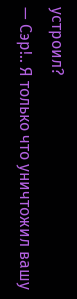устроил?
— Сэр!.. Я только что уничтожил вашу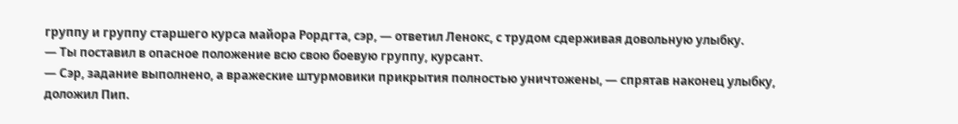группу и группу старшего курса майора Рордгта, сэр, — ответил Ленокс, с трудом сдерживая довольную улыбку.
— Ты поставил в опасное положение всю свою боевую группу, курсант.
— Сэр, задание выполнено, а вражеские штурмовики прикрытия полностью уничтожены, — спрятав наконец улыбку, доложил Пип.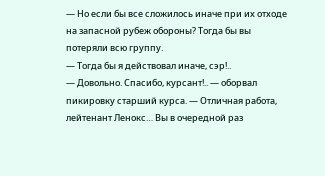— Но если бы все сложилось иначе при их отходе на запасной рубеж обороны? Тогда бы вы потеряли всю группу.
— Тогда бы я действовал иначе, сэр!..
— Довольно. Спасибо, курсант!.. — оборвал пикировку старший курса. — Отличная работа, лейтенант Ленокс… Вы в очередной раз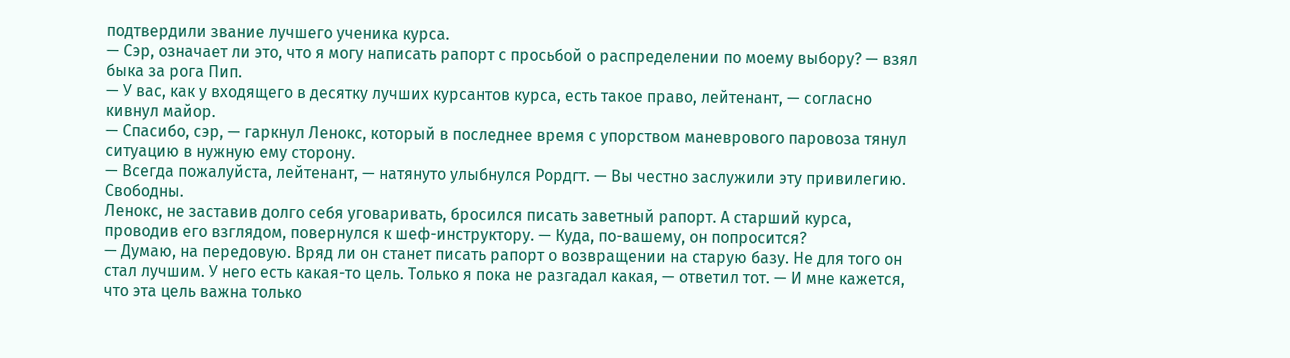подтвердили звание лучшего ученика курса.
— Сэр, означает ли это, что я могу написать рапорт с просьбой о распределении по моему выбору? — взял быка за рога Пип.
— У вас, как у входящего в десятку лучших курсантов курса, есть такое право, лейтенант, — согласно кивнул майор.
— Спасибо, сэр, — гаркнул Ленокс, который в последнее время с упорством маневрового паровоза тянул ситуацию в нужную ему сторону.
— Всегда пожалуйста, лейтенант, — натянуто улыбнулся Рордгт. — Вы честно заслужили эту привилегию. Свободны.
Ленокс, не заставив долго себя уговаривать, бросился писать заветный рапорт. А старший курса, проводив его взглядом, повернулся к шеф-инструктору. — Куда, по-вашему, он попросится?
— Думаю, на передовую. Вряд ли он станет писать рапорт о возвращении на старую базу. Не для того он стал лучшим. У него есть какая-то цель. Только я пока не разгадал какая, — ответил тот. — И мне кажется, что эта цель важна только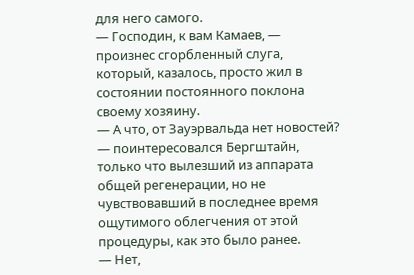для него самого.
— Господин, к вам Камаев, — произнес сгорбленный слуга, который, казалось, просто жил в состоянии постоянного поклона своему хозяину.
— А что, от Зауэрвальда нет новостей? — поинтересовался Бергштайн, только что вылезший из аппарата общей регенерации, но не чувствовавший в последнее время ощутимого облегчения от этой процедуры, как это было ранее.
— Нет,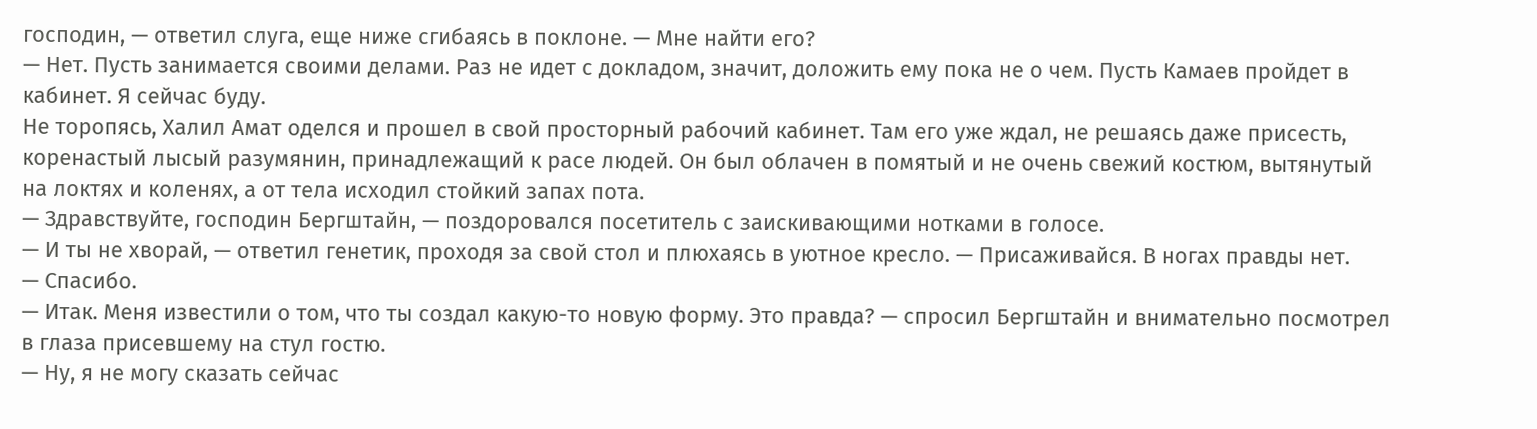господин, — ответил слуга, еще ниже сгибаясь в поклоне. — Мне найти его?
— Нет. Пусть занимается своими делами. Раз не идет с докладом, значит, доложить ему пока не о чем. Пусть Камаев пройдет в кабинет. Я сейчас буду.
Не торопясь, Халил Амат оделся и прошел в свой просторный рабочий кабинет. Там его уже ждал, не решаясь даже присесть, коренастый лысый разумянин, принадлежащий к расе людей. Он был облачен в помятый и не очень свежий костюм, вытянутый на локтях и коленях, а от тела исходил стойкий запах пота.
— Здравствуйте, господин Бергштайн, — поздоровался посетитель с заискивающими нотками в голосе.
— И ты не хворай, — ответил генетик, проходя за свой стол и плюхаясь в уютное кресло. — Присаживайся. В ногах правды нет.
— Спасибо.
— Итак. Меня известили о том, что ты создал какую-то новую форму. Это правда? — спросил Бергштайн и внимательно посмотрел в глаза присевшему на стул гостю.
— Ну, я не могу сказать сейчас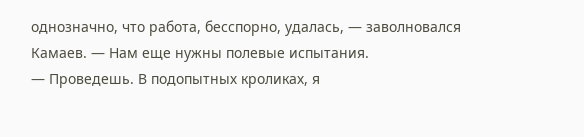однозначно, что работа, бесспорно, удалась, — заволновался Камаев. — Нам еще нужны полевые испытания.
— Проведешь. В подопытных кроликах, я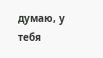думаю, у тебя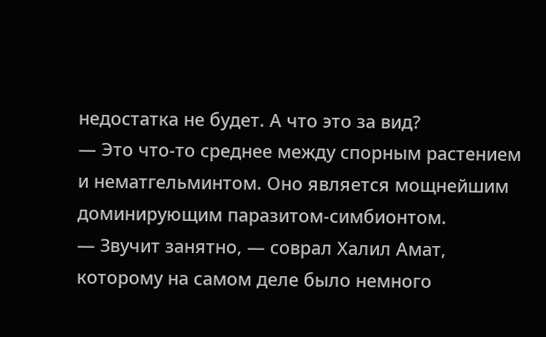недостатка не будет. А что это за вид?
— Это что-то среднее между спорным растением и нематгельминтом. Оно является мощнейшим доминирующим паразитом-симбионтом.
— Звучит занятно, — соврал Халил Амат, которому на самом деле было немного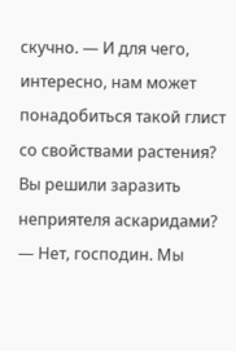скучно. — И для чего, интересно, нам может понадобиться такой глист со свойствами растения? Вы решили заразить неприятеля аскаридами?
— Нет, господин. Мы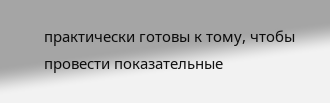практически готовы к тому, чтобы провести показательные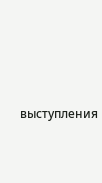выступления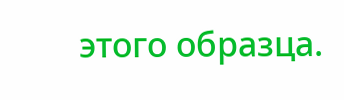этого образца.